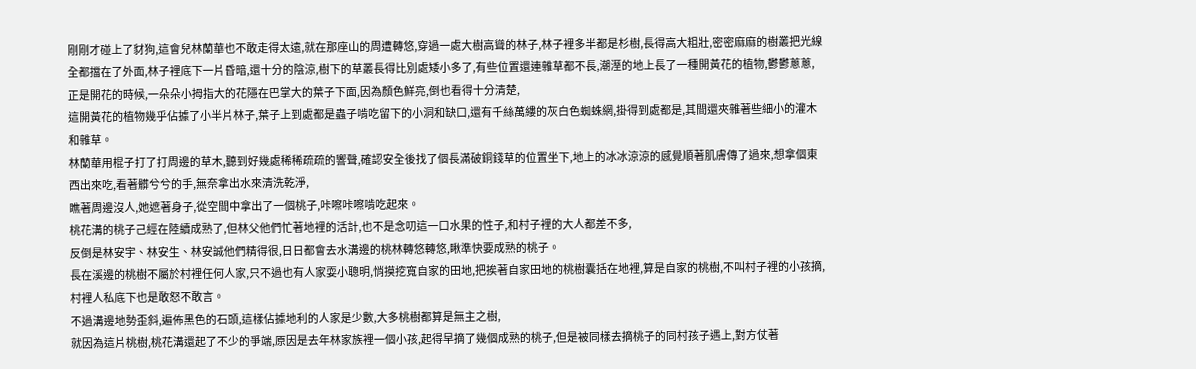剛剛才碰上了豺狗,這會兒林蘭華也不敢走得太遠,就在那座山的周遭轉悠,穿過一處大樹高聳的林子,林子裡多半都是杉樹,長得高大粗壯,密密麻麻的樹叢把光線全都擋在了外面,林子裡底下一片昏暗,還十分的陰涼,樹下的草叢長得比別處矮小多了,有些位置還連雜草都不長,潮溼的地上長了一種開黃花的植物,鬱鬱蔥蔥,正是開花的時候,一朵朵小拇指大的花隱在巴掌大的葉子下面,因為顏色鮮亮,倒也看得十分清楚,
這開黃花的植物幾乎佔據了小半片林子,葉子上到處都是蟲子啃吃留下的小洞和缺口,還有千絲萬縷的灰白色蜘蛛網,掛得到處都是,其間還夾雜著些細小的灌木和雜草。
林蘭華用棍子打了打周邊的草木,聽到好幾處稀稀疏疏的響聲,確認安全後找了個長滿破銅錢草的位置坐下,地上的冰冰涼涼的感覺順著肌膚傳了過來,想拿個東西出來吃,看著髒兮兮的手,無奈拿出水來清洗乾淨,
瞧著周邊沒人,她遮著身子,從空間中拿出了一個桃子,咔嚓咔嚓啃吃起來。
桃花溝的桃子己經在陸續成熟了,但林父他們忙著地裡的活計,也不是念叨這一口水果的性子,和村子裡的大人都差不多,
反倒是林安宇、林安生、林安誠他們精得很,日日都會去水溝邊的桃林轉悠轉悠,瞅準快要成熟的桃子。
長在溪邊的桃樹不屬於村裡任何人家,只不過也有人家耍小聰明,悄摸挖寬自家的田地,把挨著自家田地的桃樹囊括在地裡,算是自家的桃樹,不叫村子裡的小孩摘,村裡人私底下也是敢怒不敢言。
不過溝邊地勢歪斜,遍佈黑色的石頭,這樣佔據地利的人家是少數,大多桃樹都算是無主之樹,
就因為這片桃樹,桃花溝還起了不少的爭端,原因是去年林家族裡一個小孩,起得早摘了幾個成熟的桃子,但是被同樣去摘桃子的同村孩子遇上,對方仗著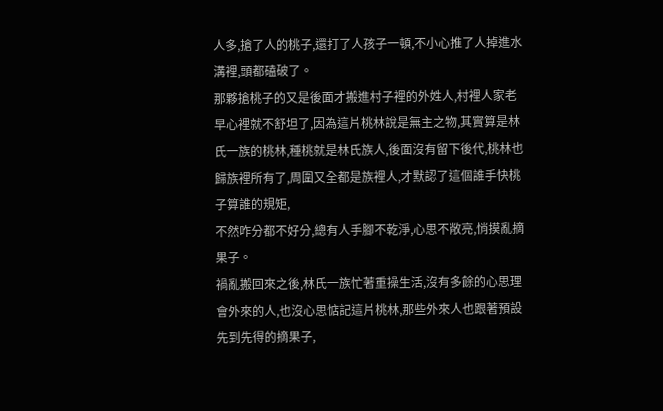人多,搶了人的桃子,還打了人孩子一頓,不小心推了人掉進水溝裡,頭都磕破了。
那夥搶桃子的又是後面才搬進村子裡的外姓人,村裡人家老早心裡就不舒坦了,因為這片桃林說是無主之物,其實算是林氏一族的桃林,種桃就是林氏族人,後面沒有留下後代,桃林也歸族裡所有了,周圍又全都是族裡人,才默認了這個誰手快桃子算誰的規矩,
不然咋分都不好分,總有人手腳不乾淨,心思不敞亮,悄摸亂摘果子。
禍亂搬回來之後,林氏一族忙著重操生活,沒有多餘的心思理會外來的人,也沒心思惦記這片桃林,那些外來人也跟著預設先到先得的摘果子,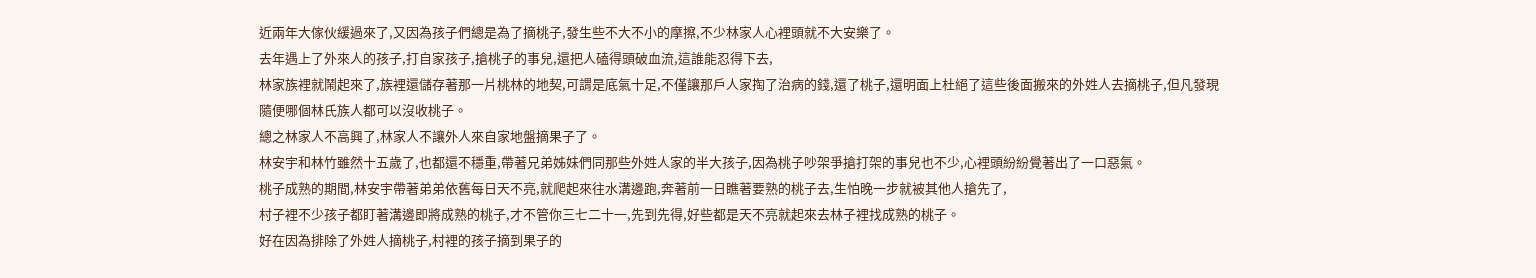近兩年大傢伙緩過來了,又因為孩子們總是為了摘桃子,發生些不大不小的摩擦,不少林家人心裡頭就不大安樂了。
去年遇上了外來人的孩子,打自家孩子,搶桃子的事兒,還把人磕得頭破血流,這誰能忍得下去,
林家族裡就鬧起來了,族裡還儲存著那一片桃林的地契,可謂是底氣十足,不僅讓那戶人家掏了治病的錢,還了桃子,還明面上杜絕了這些後面搬來的外姓人去摘桃子,但凡發現隨便哪個林氏族人都可以沒收桃子。
總之林家人不高興了,林家人不讓外人來自家地盤摘果子了。
林安宇和林竹雖然十五歲了,也都還不穩重,帶著兄弟姊妹們同那些外姓人家的半大孩子,因為桃子吵架爭搶打架的事兒也不少,心裡頭紛紛覺著出了一口惡氣。
桃子成熟的期間,林安宇帶著弟弟依舊每日天不亮,就爬起來往水溝邊跑,奔著前一日瞧著要熟的桃子去,生怕晚一步就被其他人搶先了,
村子裡不少孩子都盯著溝邊即將成熟的桃子,才不管你三七二十一,先到先得,好些都是天不亮就起來去林子裡找成熟的桃子。
好在因為排除了外姓人摘桃子,村裡的孩子摘到果子的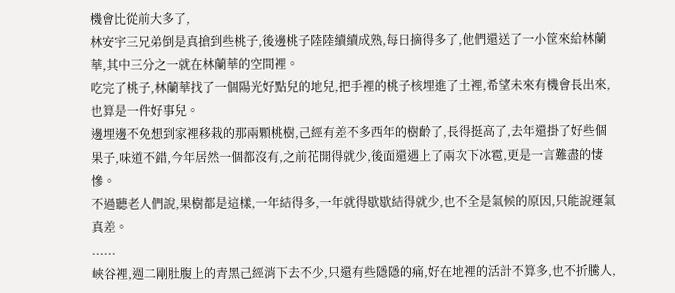機會比從前大多了,
林安宇三兄弟倒是真搶到些桃子,後邊桃子陸陸續續成熟,每日摘得多了,他們還送了一小筐來給林蘭華,其中三分之一就在林蘭華的空間裡。
吃完了桃子,林蘭華找了一個陽光好點兒的地兒,把手裡的桃子核埋進了土裡,希望未來有機會長出來,也算是一件好事兒。
邊埋邊不免想到家裡移栽的那兩顆桃樹,己經有差不多西年的樹齡了,長得挺高了,去年還掛了好些個果子,味道不錯,今年居然一個都沒有,之前花開得就少,後面還遇上了兩次下冰雹,更是一言難盡的悽慘。
不過聽老人們說,果樹都是這樣,一年結得多,一年就得歇歇結得就少,也不全是氣候的原因,只能說運氣真差。
......
峽谷裡,週二剛肚腹上的青黑己經消下去不少,只還有些隱隱的痛,好在地裡的活計不算多,也不折騰人,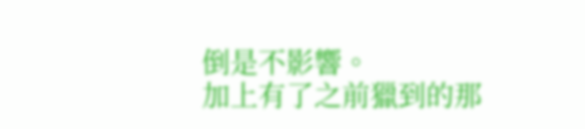倒是不影響。
加上有了之前獵到的那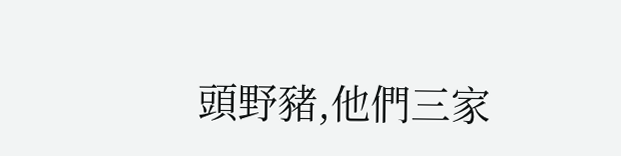頭野豬,他們三家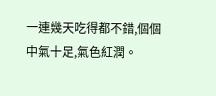一連幾天吃得都不錯,個個中氣十足,氣色紅潤。